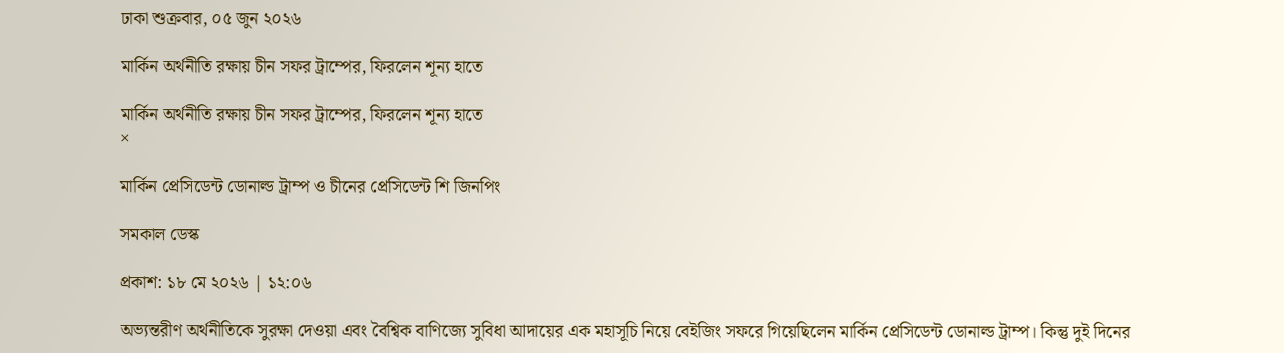ঢাকা শুক্রবার, ০৫ জুন ২০২৬

মার্কিন অর্থনীতি রক্ষায় চীন সফর ট্রাম্পের, ফিরলেন শূন্য হাতে

মার্কিন অর্থনীতি রক্ষায় চীন সফর ট্রাম্পের, ফিরলেন শূন্য হাতে
×

মার্কিন প্রেসিডেন্ট ডোনাল্ড ট্রাম্প ও চীনের প্রেসিডেন্ট শি জিনপিং

সমকাল ডেস্ক

প্রকাশ: ১৮ মে ২০২৬ | ১২:০৬

অভ্যন্তরীণ অর্থনীতিকে সুরক্ষা দেওয়া এবং বৈশ্বিক বাণিজ্যে সুবিধা আদায়ের এক মহাসূচি নিয়ে বেইজিং সফরে গিয়েছিলেন মার্কিন প্রেসিডেন্ট ডোনাল্ড ট্রাম্প। কিন্তু দুই দিনের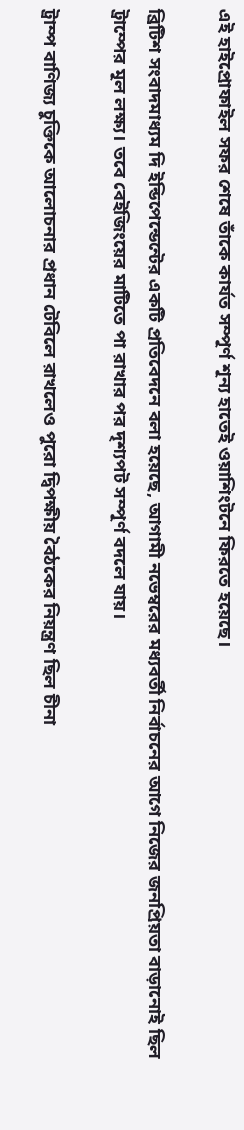এই হাইপ্রোফাইল সফর শেষে তাঁকে কার্যত সম্পূর্ণ শূন্য হাতেই ওয়াশিংটনে ফিরতে হয়েছে।

ব্রিটিশ সংবাদমাধ্যম দি ইন্ডিপেন্ডেন্টের একটি প্রতিবেদনে বলা হয়েছে, আগামী নভেম্বরের মধ্যবর্তী নির্বাচনের আগে নিজের জনপ্রিয়তা বাড়ানোই ছিল ট্রাম্পের মূল লক্ষ্য। তবে বেইজিংয়ের মাটিতে পা রাখার পর দৃশ্যপট সম্পূর্ণ বদলে যায়।

ট্রাম্প বাণিজ্য চুক্তিকে আলোচনার প্রধান টেবিলে রাখলেও পুরো দ্বিপক্ষীয় বৈঠকের নিয়ন্ত্রণ ছিল চীনা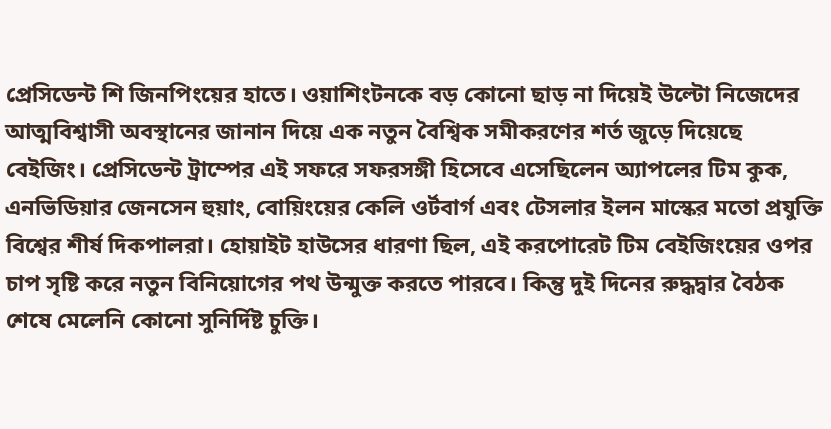প্রেসিডেন্ট শি জিনপিংয়ের হাতে। ওয়াশিংটনকে বড় কোনো ছাড় না দিয়েই উল্টো নিজেদের আত্মবিশ্বাসী অবস্থানের জানান দিয়ে এক নতুন বৈশ্বিক সমীকরণের শর্ত জুড়ে দিয়েছে বেইজিং। প্রেসিডেন্ট ট্রাম্পের এই সফরে সফরসঙ্গী হিসেবে এসেছিলেন অ্যাপলের টিম কুক, এনভিডিয়ার জেনসেন হুয়াং, বোয়িংয়ের কেলি ওর্টবার্গ এবং টেসলার ইলন মাস্কের মতো প্রযুক্তি বিশ্বের শীর্ষ দিকপালরা। হোয়াইট হাউসের ধারণা ছিল, এই করপোরেট টিম বেইজিংয়ের ওপর চাপ সৃষ্টি করে নতুন বিনিয়োগের পথ উন্মুক্ত করতে পারবে। কিন্তু দুই দিনের রুদ্ধদ্বার বৈঠক শেষে মেলেনি কোনো সুনির্দিষ্ট চুক্তি।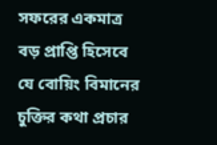সফরের একমাত্র বড় প্রাপ্তি হিসেবে যে বোয়িং বিমানের চুক্তির কথা প্রচার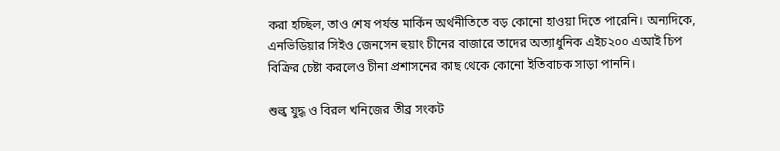করা হচ্ছিল, তাও শেষ পর্যন্ত মার্কিন অর্থনীতিতে বড় কোনো হাওয়া দিতে পারেনি। অন্যদিকে, এনভিডিয়ার সিইও জেনসেন হুয়াং চীনের বাজারে তাদের অত্যাধুনিক এইচ২০০ এআই চিপ বিক্রির চেষ্টা করলেও চীনা প্রশাসনের কাছ থেকে কোনো ইতিবাচক সাড়া পাননি।

শুল্ক যুদ্ধ ও বিরল খনিজের তীব্র সংকট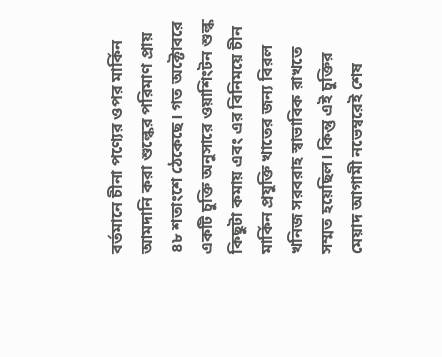বর্তমানে চীনা পণ্যের ওপর মার্কিন আমদানি করা শুল্কের পরিমাণ প্রায় ৪৮ শতাংশে ঠেকেছে। গত অক্টোবরে একটি চুক্তি অনুসারে ওয়াশিংটন শুল্ক কিছুটা কমায় এবং এর বিনিময়ে চীন মার্কিন প্রযুক্তি খাতের জন্য বিরল খনিজ সরবরাহ স্বাভাবিক রাখতে সম্মত হয়েছিল। কিন্তু এই চুক্তির মেয়াদ আগামী নভেম্বরেই শেষ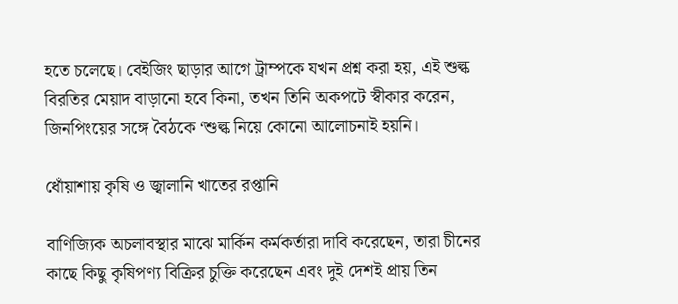হতে চলেছে। বেইজিং ছাড়ার আগে ট্রাম্পকে যখন প্রশ্ন করা হয়, এই শুল্ক বিরতির মেয়াদ বাড়ানো হবে কিনা, তখন তিনি অকপটে স্বীকার করেন, জিনপিংয়ের সঙ্গে বৈঠকে ‘শুল্ক নিয়ে কোনো আলোচনাই হয়নি।

ধোঁয়াশায় কৃষি ও জ্বালানি খাতের রপ্তানি

বাণিজ্যিক অচলাবস্থার মাঝে মার্কিন কর্মকর্তারা দাবি করেছেন, তারা চীনের কাছে কিছু কৃষিপণ্য বিক্রির চুক্তি করেছেন এবং দুই দেশই প্রায় তিন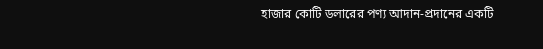হাজার কোটি ডলারের পণ্য আদান-প্রদানের একটি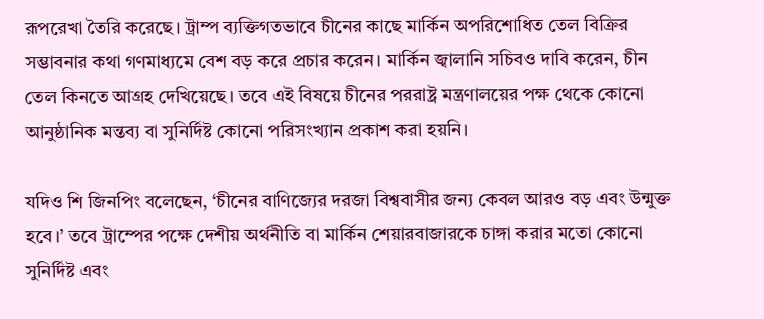রূপরেখা তৈরি করেছে। ট্রাম্প ব্যক্তিগতভাবে চীনের কাছে মার্কিন অপরিশোধিত তেল বিক্রির সম্ভাবনার কথা গণমাধ্যমে বেশ বড় করে প্রচার করেন। মার্কিন জ্বালানি সচিবও দাবি করেন, চীন তেল কিনতে আগ্রহ দেখিয়েছে। তবে এই বিষয়ে চীনের পররাষ্ট্র মন্ত্রণালয়ের পক্ষ থেকে কোনো আনুষ্ঠানিক মন্তব্য বা সুনির্দিষ্ট কোনো পরিসংখ্যান প্রকাশ করা হয়নি।

যদিও শি জিনপিং বলেছেন, ‘চীনের বাণিজ্যের দরজা বিশ্ববাসীর জন্য কেবল আরও বড় এবং উন্মুক্ত হবে।’ তবে ট্রাম্পের পক্ষে দেশীয় অর্থনীতি বা মার্কিন শেয়ারবাজারকে চাঙ্গা করার মতো কোনো সুনির্দিষ্ট এবং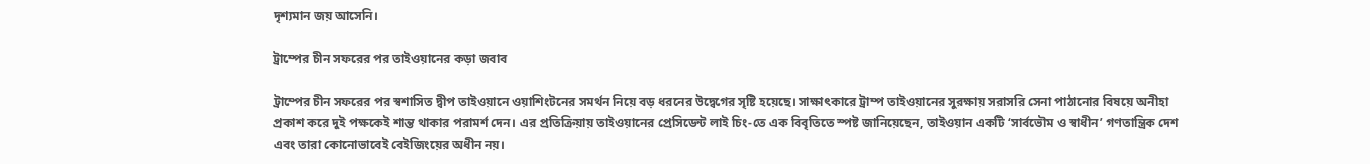দৃশ্যমান জয় আসেনি।

ট্রাম্পের চীন সফরের পর তাইওয়ানের কড়া জবাব

ট্রাম্পের চীন সফরের পর স্বশাসিত দ্বীপ তাইওয়ানে ওয়াশিংটনের সমর্থন নিয়ে বড় ধরনের উদ্বেগের সৃষ্টি হয়েছে। সাক্ষাৎকারে ট্রাম্প তাইওয়ানের সুরক্ষায় সরাসরি সেনা পাঠানোর বিষয়ে অনীহা প্রকাশ করে দুই পক্ষকেই শান্ত থাকার পরামর্শ দেন। এর প্রতিক্রিয়ায় তাইওয়ানের প্রেসিডেন্ট লাই চিং-তে এক বিবৃতিতে স্পষ্ট জানিয়েছেন, তাইওয়ান একটি ‘সার্বভৌম ও স্বাধীন’ গণতান্ত্রিক দেশ এবং তারা কোনোভাবেই বেইজিংয়ের অধীন নয়।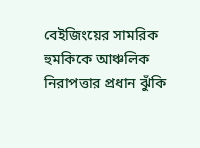বেইজিংয়ের সামরিক হুমকিকে আঞ্চলিক নিরাপত্তার প্রধান ঝুঁকি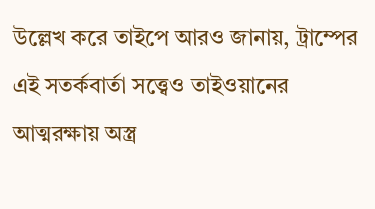উল্লেখ করে তাইপে আরও জানায়, ট্রাম্পের এই সতর্কবার্তা সত্ত্বেও তাইওয়ানের আত্মরক্ষায় অস্ত্র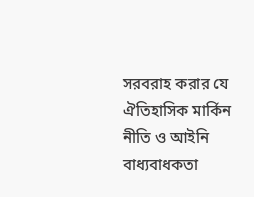সরবরাহ করার যে ঐতিহাসিক মার্কিন নীতি ও আইনি বাধ্যবাধকতা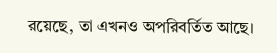রয়েছে, তা এখনও অপরিবর্তিত আছে।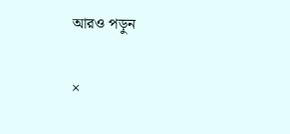আরও পড়ুন

×